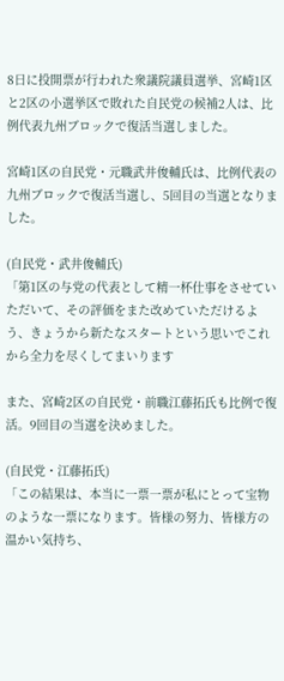8日に投開票が行われた衆議院議員選挙、宮崎1区と2区の小選挙区で敗れた自民党の候補2人は、比例代表九州ブロックで復活当選しました。

宮崎1区の自民党・元職武井俊輔氏は、比例代表の九州ブロックで復活当選し、5回目の当選となりました。

(自民党・武井俊輔氏)
「第1区の与党の代表として精一杯仕事をさせていただいて、その評価をまた改めていただけるよう、きょうから新たなスタートという思いでこれから全力を尽くしてまいります

また、宮崎2区の自民党・前職江藤拓氏も比例で復活。9回目の当選を決めました。

(自民党・江藤拓氏)
「この結果は、本当に一票一票が私にとって宝物のような一票になります。皆様の努力、皆様方の温かい気持ち、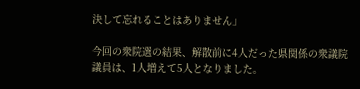決して忘れることはありません」

今回の衆院選の結果、解散前に4人だった県関係の衆議院議員は、1人増えて5人となりました。